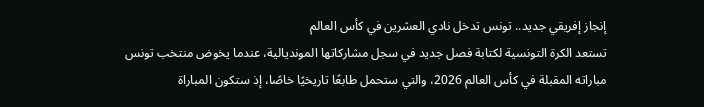إنجاز إفريقي جديد.. تونس تدخل نادي العشرين في كأس العالم
تستعد الكرة التونسية لكتابة فصل جديد في سجل مشاركاتها المونديالية، عندما يخوض منتخب تونس مباراته المقبلة في كأس العالم 2026، والتي ستحمل طابعًا تاريخيًا خاصًا، إذ ستكون المباراة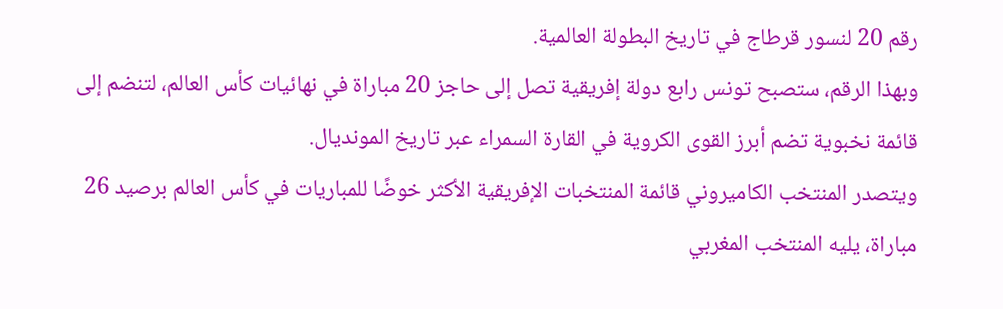رقم 20 لنسور قرطاج في تاريخ البطولة العالمية.
وبهذا الرقم، ستصبح تونس رابع دولة إفريقية تصل إلى حاجز 20 مباراة في نهائيات كأس العالم، لتنضم إلى قائمة نخبوية تضم أبرز القوى الكروية في القارة السمراء عبر تاريخ المونديال.
ويتصدر المنتخب الكاميروني قائمة المنتخبات الإفريقية الأكثر خوضًا للمباريات في كأس العالم برصيد 26 مباراة، يليه المنتخب المغربي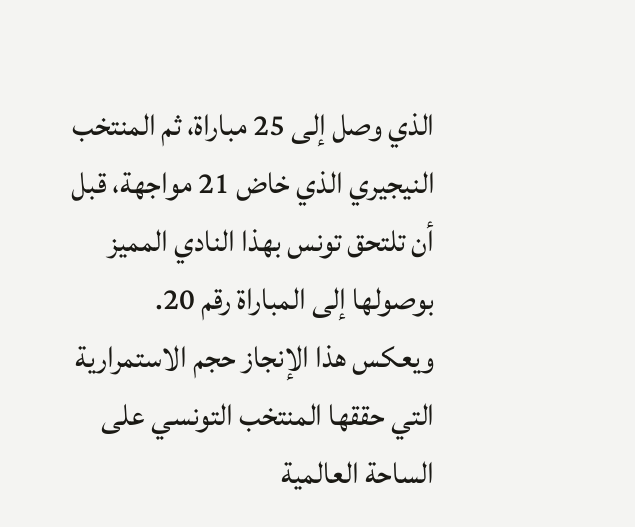الذي وصل إلى 25 مباراة، ثم المنتخب النيجيري الذي خاض 21 مواجهة، قبل أن تلتحق تونس بهذا النادي المميز بوصولها إلى المباراة رقم 20.
ويعكس هذا الإنجاز حجم الاستمرارية التي حققها المنتخب التونسي على الساحة العالمية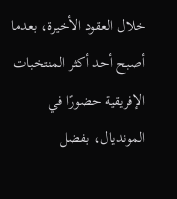خلال العقود الأخيرة، بعدما أصبح أحد أكثر المنتخبات الإفريقية حضورًا في المونديال، بفضل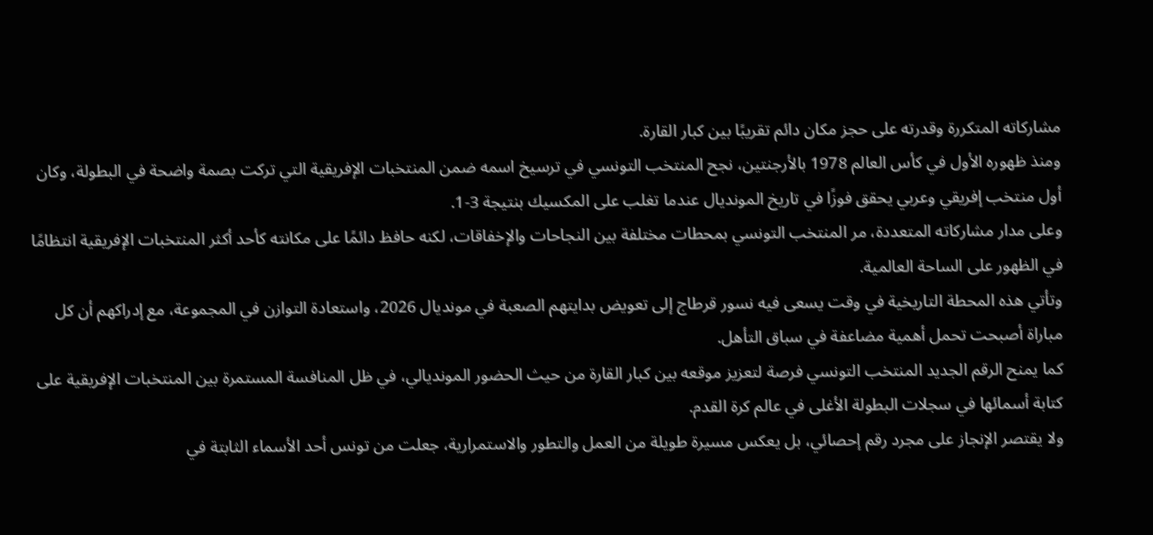مشاركاته المتكررة وقدرته على حجز مكان دائم تقريبًا بين كبار القارة.
ومنذ ظهوره الأول في كأس العالم 1978 بالأرجنتين، نجح المنتخب التونسي في ترسيخ اسمه ضمن المنتخبات الإفريقية التي تركت بصمة واضحة في البطولة، وكان أول منتخب إفريقي وعربي يحقق فوزًا في تاريخ المونديال عندما تغلب على المكسيك بنتيجة 3-1.
وعلى مدار مشاركاته المتعددة، مر المنتخب التونسي بمحطات مختلفة بين النجاحات والإخفاقات، لكنه حافظ دائمًا على مكانته كأحد أكثر المنتخبات الإفريقية انتظامًا في الظهور على الساحة العالمية.
وتأتي هذه المحطة التاريخية في وقت يسعى فيه نسور قرطاج إلى تعويض بدايتهم الصعبة في مونديال 2026، واستعادة التوازن في المجموعة، مع إدراكهم أن كل مباراة أصبحت تحمل أهمية مضاعفة في سباق التأهل.
كما يمنح الرقم الجديد المنتخب التونسي فرصة لتعزيز موقعه بين كبار القارة من حيث الحضور المونديالي، في ظل المنافسة المستمرة بين المنتخبات الإفريقية على كتابة أسمائها في سجلات البطولة الأغلى في عالم كرة القدم.
ولا يقتصر الإنجاز على مجرد رقم إحصائي، بل يعكس مسيرة طويلة من العمل والتطور والاستمرارية، جعلت من تونس أحد الأسماء الثابتة في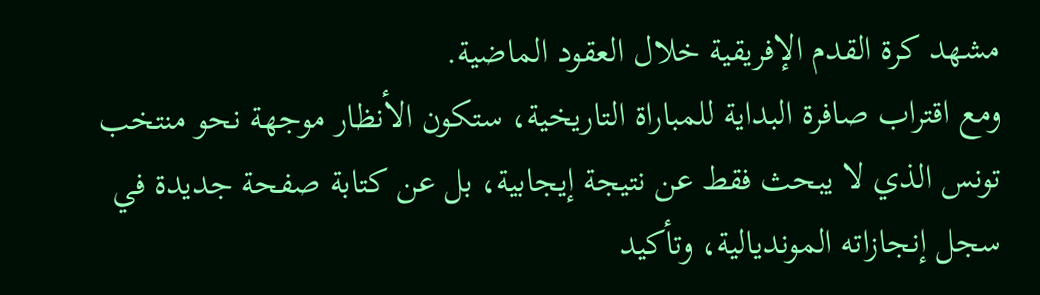مشهد كرة القدم الإفريقية خلال العقود الماضية.
ومع اقتراب صافرة البداية للمباراة التاريخية، ستكون الأنظار موجهة نحو منتخب تونس الذي لا يبحث فقط عن نتيجة إيجابية، بل عن كتابة صفحة جديدة في سجل إنجازاته المونديالية، وتأكيد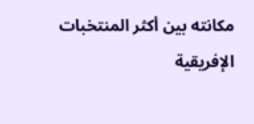مكانته بين أكثر المنتخبات الإفريقية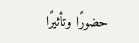حضورًا وتأثيرًا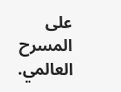على المسرح العالمي.